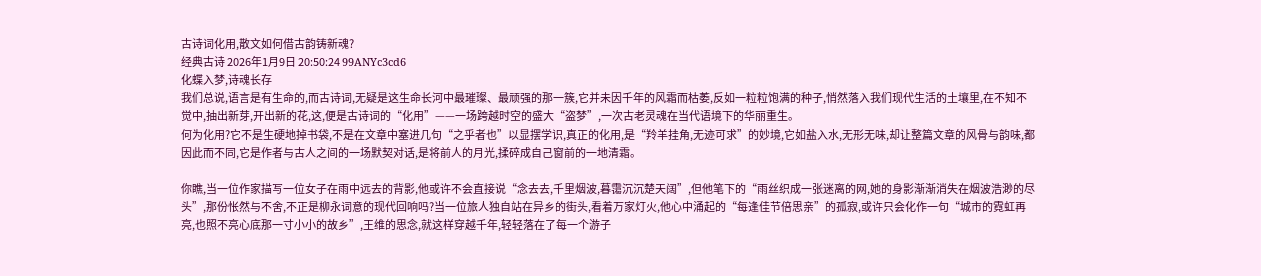古诗词化用,散文如何借古韵铸新魂?
经典古诗 2026年1月9日 20:50:24 99ANYc3cd6
化蝶入梦,诗魂长存
我们总说,语言是有生命的,而古诗词,无疑是这生命长河中最璀璨、最顽强的那一簇,它并未因千年的风霜而枯萎,反如一粒粒饱满的种子,悄然落入我们现代生活的土壤里,在不知不觉中,抽出新芽,开出新的花,这,便是古诗词的“化用”——一场跨越时空的盛大“盗梦”,一次古老灵魂在当代语境下的华丽重生。
何为化用?它不是生硬地掉书袋,不是在文章中塞进几句“之乎者也”以显摆学识,真正的化用,是“羚羊挂角,无迹可求”的妙境,它如盐入水,无形无味,却让整篇文章的风骨与韵味,都因此而不同,它是作者与古人之间的一场默契对话,是将前人的月光,揉碎成自己窗前的一地清霜。

你瞧,当一位作家描写一位女子在雨中远去的背影,他或许不会直接说“念去去,千里烟波,暮霭沉沉楚天阔”,但他笔下的“雨丝织成一张迷离的网,她的身影渐渐消失在烟波浩渺的尽头”,那份怅然与不舍,不正是柳永词意的现代回响吗?当一位旅人独自站在异乡的街头,看着万家灯火,他心中涌起的“每逢佳节倍思亲”的孤寂,或许只会化作一句“城市的霓虹再亮,也照不亮心底那一寸小小的故乡”,王维的思念,就这样穿越千年,轻轻落在了每一个游子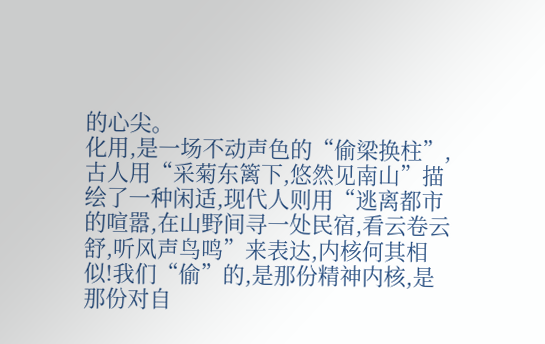的心尖。
化用,是一场不动声色的“偷梁换柱”,古人用“采菊东篱下,悠然见南山”描绘了一种闲适,现代人则用“逃离都市的喧嚣,在山野间寻一处民宿,看云卷云舒,听风声鸟鸣”来表达,内核何其相似!我们“偷”的,是那份精神内核,是那份对自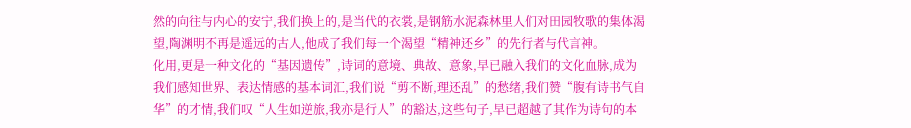然的向往与内心的安宁,我们换上的,是当代的衣裳,是钢筋水泥森林里人们对田园牧歌的集体渴望,陶渊明不再是遥远的古人,他成了我们每一个渴望“精神还乡”的先行者与代言神。
化用,更是一种文化的“基因遗传”,诗词的意境、典故、意象,早已融入我们的文化血脉,成为我们感知世界、表达情感的基本词汇,我们说“剪不断,理还乱”的愁绪,我们赞“腹有诗书气自华”的才情,我们叹“人生如逆旅,我亦是行人”的豁达,这些句子,早已超越了其作为诗句的本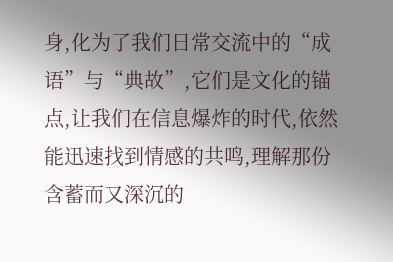身,化为了我们日常交流中的“成语”与“典故”,它们是文化的锚点,让我们在信息爆炸的时代,依然能迅速找到情感的共鸣,理解那份含蓄而又深沉的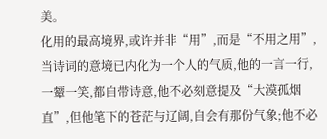美。
化用的最高境界,或许并非“用”,而是“不用之用”,当诗词的意境已内化为一个人的气质,他的一言一行,一颦一笑,都自带诗意,他不必刻意提及“大漠孤烟直”,但他笔下的苍茫与辽阔,自会有那份气象;他不必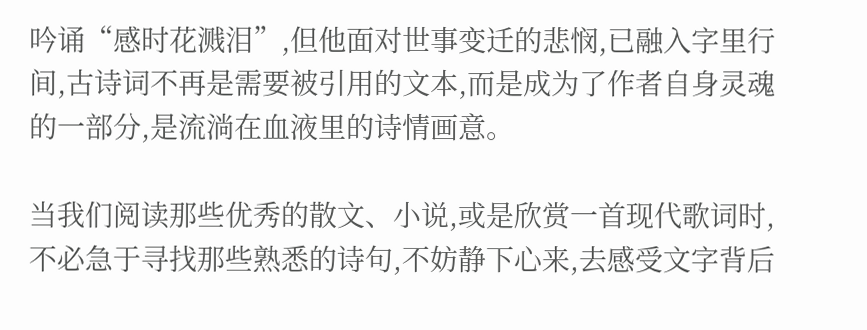吟诵“感时花溅泪”,但他面对世事变迁的悲悯,已融入字里行间,古诗词不再是需要被引用的文本,而是成为了作者自身灵魂的一部分,是流淌在血液里的诗情画意。

当我们阅读那些优秀的散文、小说,或是欣赏一首现代歌词时,不必急于寻找那些熟悉的诗句,不妨静下心来,去感受文字背后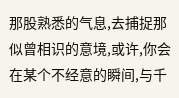那股熟悉的气息,去捕捉那似曾相识的意境,或许,你会在某个不经意的瞬间,与千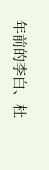年前的李白、杜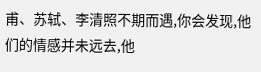甫、苏轼、李清照不期而遇,你会发现,他们的情感并未远去,他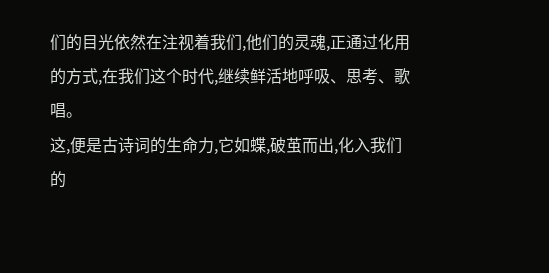们的目光依然在注视着我们,他们的灵魂,正通过化用的方式,在我们这个时代,继续鲜活地呼吸、思考、歌唱。
这,便是古诗词的生命力,它如蝶,破茧而出,化入我们的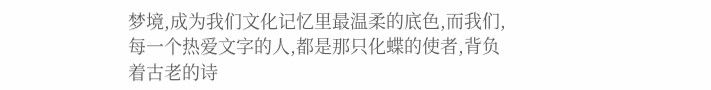梦境,成为我们文化记忆里最温柔的底色,而我们,每一个热爱文字的人,都是那只化蝶的使者,背负着古老的诗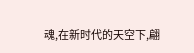魂,在新时代的天空下,翩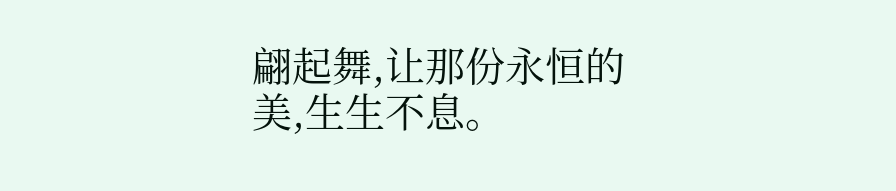翩起舞,让那份永恒的美,生生不息。